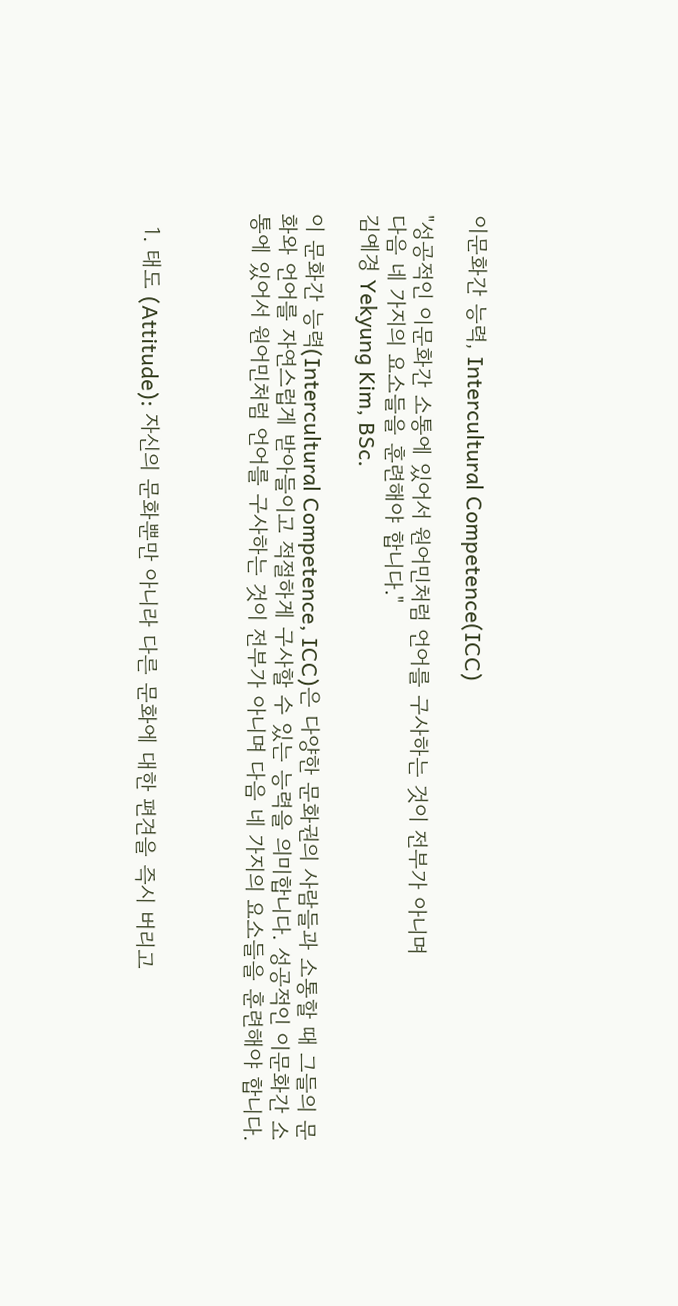이문화간 능력, Intercultural Competence(ICC)

"성공적인 이문화간 소통에 있어서 원어민처럼 언어를 구사하는 것이 전부가 아니며
다음 네 가지의 요소들을 훈련해야 합니다."
김예경 Yekyung Kim, BSc.

이 문화간 능력(Intercultural Competence, ICC)은 다양한 문화권의 사람들과 소통할 때 그들의 문화와 언어를 자연스럽게 받아들이고 적절하게 구사할 수 있는 능력을 의미합니다. 성공적인 이문화간 소통에 있어서 원어민처럼 언어를 구사하는 것이 전부가 아니며 다음 네 가지의 요소들을 훈련해야 합니다.



  1. 태도 (Attitude): 자신의 문화뿐만 아니라 다른 문화에 대한 편견을 즉시 버리고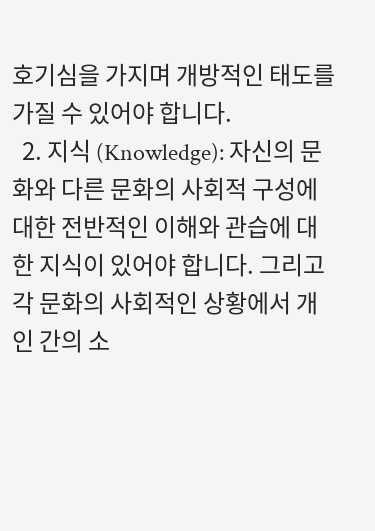호기심을 가지며 개방적인 태도를 가질 수 있어야 합니다.
  2. 지식 (Knowledge): 자신의 문화와 다른 문화의 사회적 구성에 대한 전반적인 이해와 관습에 대한 지식이 있어야 합니다. 그리고 각 문화의 사회적인 상황에서 개인 간의 소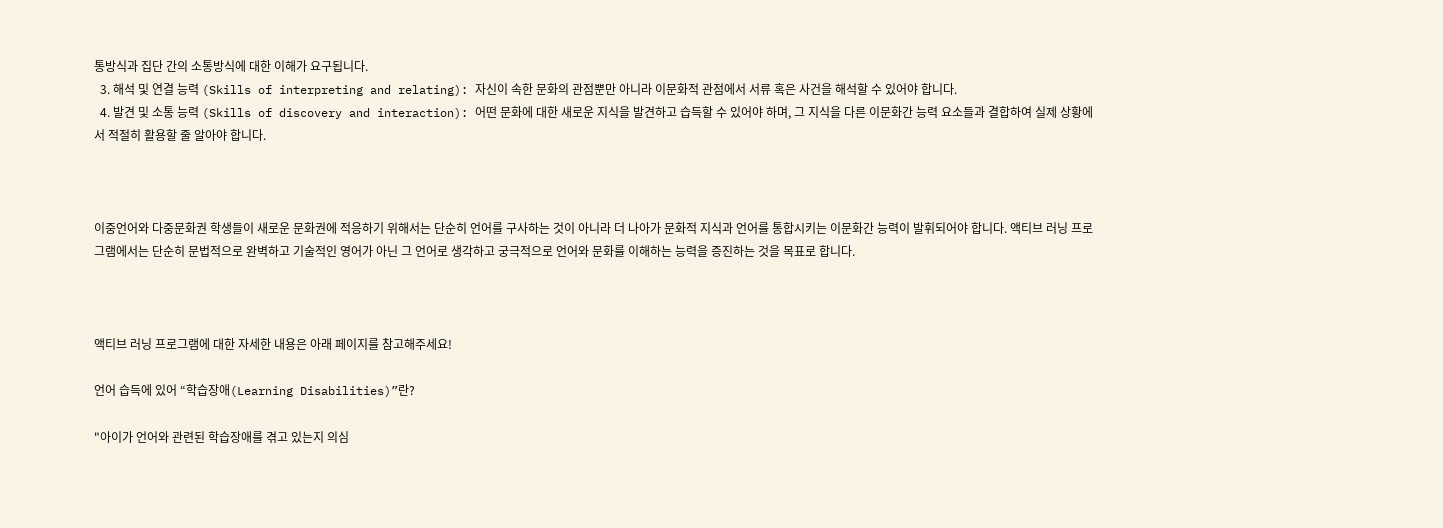통방식과 집단 간의 소통방식에 대한 이해가 요구됩니다.
  3. 해석 및 연결 능력 (Skills of interpreting and relating): 자신이 속한 문화의 관점뿐만 아니라 이문화적 관점에서 서류 혹은 사건을 해석할 수 있어야 합니다.
  4. 발견 및 소통 능력 (Skills of discovery and interaction): 어떤 문화에 대한 새로운 지식을 발견하고 습득할 수 있어야 하며, 그 지식을 다른 이문화간 능력 요소들과 결합하여 실제 상황에서 적절히 활용할 줄 알아야 합니다.



이중언어와 다중문화권 학생들이 새로운 문화권에 적응하기 위해서는 단순히 언어를 구사하는 것이 아니라 더 나아가 문화적 지식과 언어를 통합시키는 이문화간 능력이 발휘되어야 합니다. 액티브 러닝 프로그램에서는 단순히 문법적으로 완벽하고 기술적인 영어가 아닌 그 언어로 생각하고 궁극적으로 언어와 문화를 이해하는 능력을 증진하는 것을 목표로 합니다.



액티브 러닝 프로그램에 대한 자세한 내용은 아래 페이지를 참고해주세요!

언어 습득에 있어 “학습장애(Learning Disabilities)”란?

"아이가 언어와 관련된 학습장애를 겪고 있는지 의심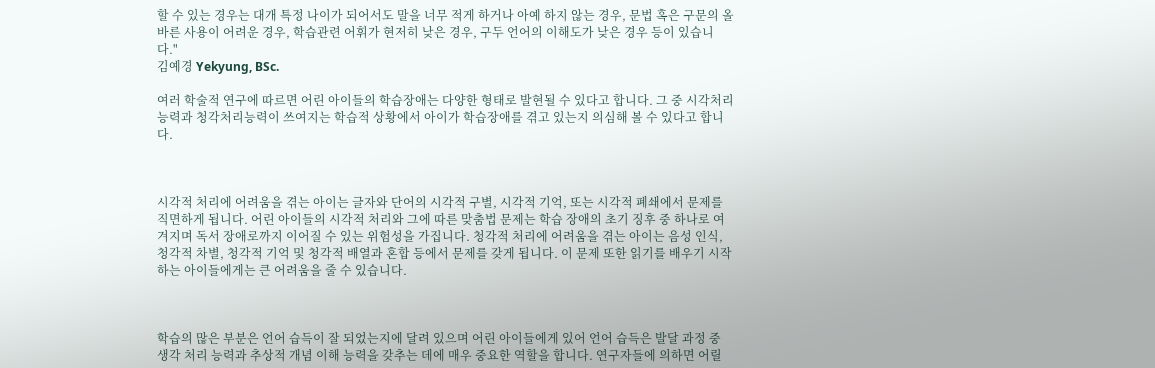할 수 있는 경우는 대개 특정 나이가 되어서도 말을 너무 적게 하거나 아예 하지 않는 경우, 문법 혹은 구문의 올바른 사용이 어려운 경우, 학습관련 어휘가 현저히 낮은 경우, 구두 언어의 이해도가 낮은 경우 등이 있습니다."
김예경 Yekyung, BSc.

여러 학술적 연구에 따르면 어린 아이들의 학습장애는 다양한 형태로 발현될 수 있다고 합니다. 그 중 시각처리능력과 청각처리능력이 쓰여지는 학습적 상황에서 아이가 학습장애를 겪고 있는지 의심해 볼 수 있다고 합니다.



시각적 처리에 어려움을 겪는 아이는 글자와 단어의 시각적 구별, 시각적 기억, 또는 시각적 폐쇄에서 문제를 직면하게 됩니다. 어린 아이들의 시각적 처리와 그에 따른 맞춤법 문제는 학습 장애의 초기 징후 중 하나로 여겨지며 독서 장애로까지 이어질 수 있는 위험성을 가집니다. 청각적 처리에 어려움을 겪는 아이는 음성 인식, 청각적 차별, 청각적 기억 및 청각적 배열과 혼합 등에서 문제를 갖게 됩니다. 이 문제 또한 읽기를 배우기 시작하는 아이들에게는 큰 어려움을 줄 수 있습니다.



학습의 많은 부분은 언어 습득이 잘 되었는지에 달려 있으며 어린 아이들에게 있어 언어 습득은 발달 과정 중 생각 처리 능력과 추상적 개념 이해 능력을 갖추는 데에 매우 중요한 역할을 합니다. 연구자들에 의하면 어릴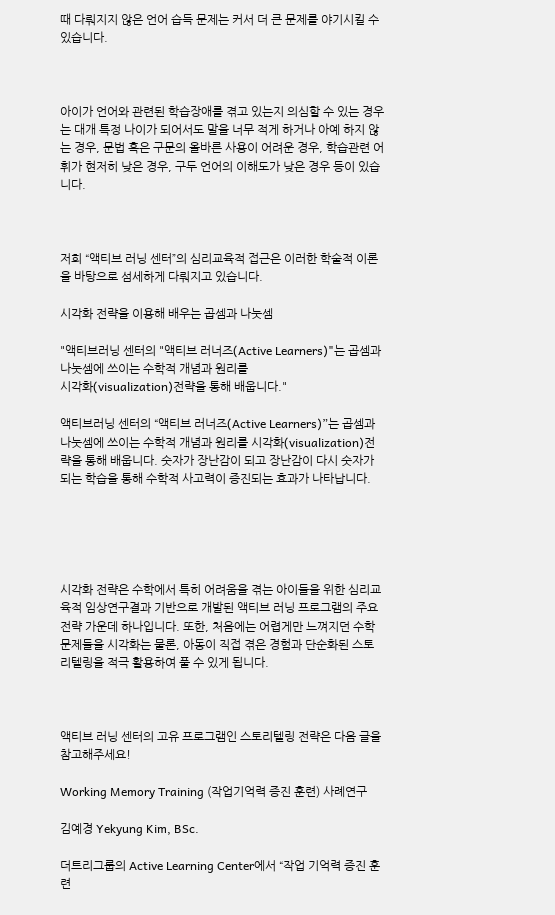때 다뤄지지 않은 언어 습득 문제는 커서 더 큰 문제를 야기시킬 수 있습니다.



아이가 언어와 관련된 학습장애를 겪고 있는지 의심할 수 있는 경우는 대개 특정 나이가 되어서도 말을 너무 적게 하거나 아예 하지 않는 경우, 문법 혹은 구문의 올바른 사용이 어려운 경우, 학습관련 어휘가 현저히 낮은 경우, 구두 언어의 이해도가 낮은 경우 등이 있습니다.



저희 “액티브 러닝 센터”의 심리교육적 접근은 이러한 학술적 이론을 바탕으로 섬세하게 다뤄지고 있습니다.

시각화 전략을 이용해 배우는 곱셈과 나눗셈

"액티브러닝 센터의 "액티브 러너즈(Active Learners)"는 곱셈과 나눗셈에 쓰이는 수학적 개념과 원리를
시각화(visualization)전략을 통해 배웁니다."

액티브러닝 센터의 “액티브 러너즈(Active Learners)”는 곱셈과 나눗셈에 쓰이는 수학적 개념과 원리를 시각화(visualization)전략을 통해 배웁니다. 숫자가 장난감이 되고 장난감이 다시 숫자가 되는 학습을 통해 수학적 사고력이 증진되는 효과가 나타납니다.





시각화 전략은 수학에서 특히 어려움을 겪는 아이들을 위한 심리교육적 임상연구결과 기반으로 개발된 액티브 러닝 프로그램의 주요 전략 가운데 하나입니다. 또한, 처음에는 어렵게만 느껴지던 수학 문제들을 시각화는 물론, 아동이 직접 겪은 경험과 단순화된 스토리텔링을 적극 활용하여 풀 수 있게 됩니다.



액티브 러닝 센터의 고유 프로그램인 스토리텔링 전략은 다음 글을 참고해주세요!

Working Memory Training (작업기억력 증진 훈련) 사례연구

김예경 Yekyung Kim, BSc.

더트리그룹의 Active Learning Center에서 “작업 기억력 증진 훈련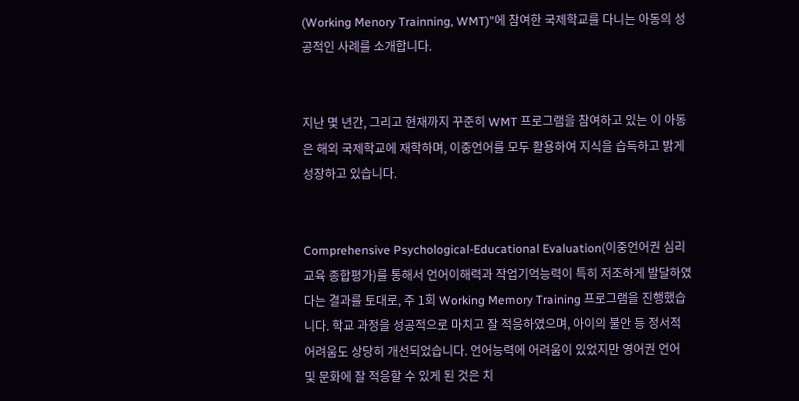(Working Menory Trainning, WMT)”에 참여한 국제학교를 다니는 아동의 성공적인 사례를 소개합니다.


지난 몇 년간, 그리고 현재까지 꾸준히 WMT 프로그램을 참여하고 있는 이 아동은 해외 국제학교에 재학하며, 이중언어를 모두 활용하여 지식을 습득하고 밝게 성장하고 있습니다.


Comprehensive Psychological-Educational Evaluation(이중언어권 심리교육 종합평가)를 통해서 언어이해력과 작업기억능력이 특히 저조하게 발달하였다는 결과를 토대로, 주 1회 Working Memory Training 프로그램을 진행했습니다. 학교 과정을 성공적으로 마치고 잘 적응하였으며, 아이의 불안 등 정서적 어려움도 상당히 개선되었습니다. 언어능력에 어려움이 있었지만 영어권 언어 및 문화에 잘 적응할 수 있게 된 것은 치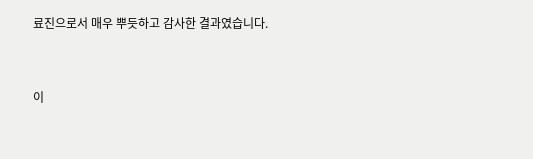료진으로서 매우 뿌듯하고 감사한 결과였습니다.


이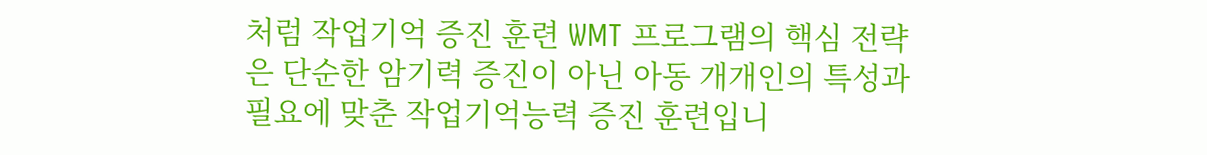처럼 작업기억 증진 훈련 WMT 프로그램의 핵심 전략은 단순한 암기력 증진이 아닌 아동 개개인의 특성과 필요에 맞춘 작업기억능력 증진 훈련입니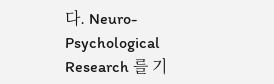다. Neuro-Psychological Research 를 기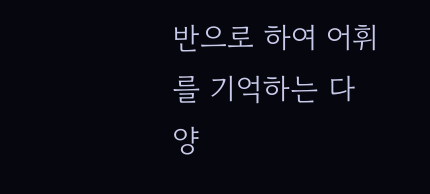반으로 하여 어휘를 기억하는 다양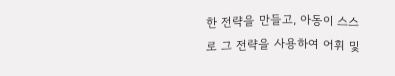한 전략을 만들고, 아동이 스스로 그 전략을 사용하여 어휘 및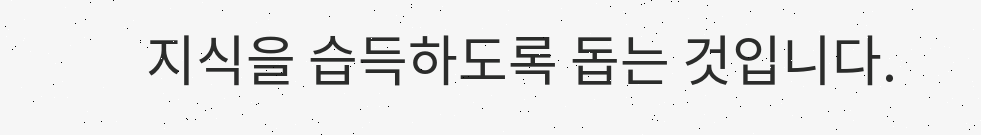지식을 습득하도록 돕는 것입니다.